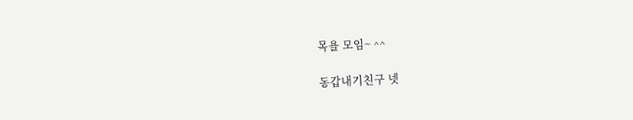목욜 모임~ ^^

동갑내기친구 넷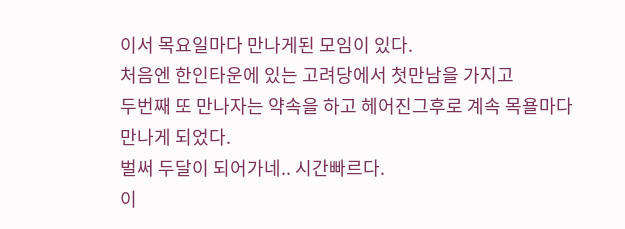이서 목요일마다 만나게된 모임이 있다.
처음엔 한인타운에 있는 고려당에서 첫만남을 가지고
두번째 또 만나자는 약속을 하고 헤어진그후로 계속 목욜마다 만나게 되었다.
벌써 두달이 되어가네.. 시간빠르다.
이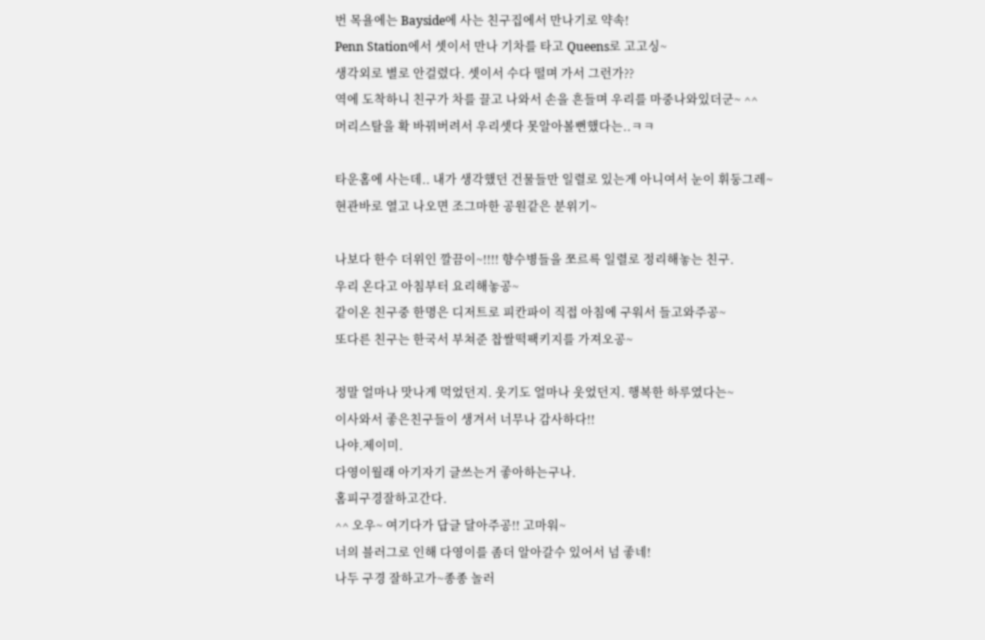번 목욜에는 Bayside에 사는 친구집에서 만나기로 약속!
Penn Station에서 셋이서 만나 기차를 타고 Queens로 고고싱~
생각외로 별로 안걸렸다. 셋이서 수다 떨며 가서 그런가??
역에 도착하니 친구가 차를 끌고 나와서 손을 흔들며 우리를 마중나와있더군~ ^^
머리스탈을 확 바꿔버려서 우리셋다 못알아볼뻔했다는..ㅋㅋ

타운홈에 사는데.. 내가 생각했던 건물들만 일렬로 있는게 아니여서 눈이 휘둥그레~
현관바로 열고 나오면 조그마한 공원같은 분위기~

나보다 한수 더위인 깔끔이~!!!! 향수병들을 쪼르륵 일렬로 정리해놓는 친구.
우리 온다고 아침부터 요리해놓공~
같이온 친구중 한명은 디저트로 피칸파이 직접 아침에 구워서 들고와주공~
또다른 친구는 한국서 부쳐준 찹쌀떡팩키지를 가져오공~

정말 얼마나 맛나게 먹었던지. 웃기도 얼마나 웃었던지. 행복한 하루였다는~
이사와서 좋은친구들이 생겨서 너무나 감사하다!!
나야.제이미.
다영이월래 아기자기 글쓰는거 좋아하는구나.
홈피구경잘하고간다.
^^ 오우~ 여기다가 답글 달아주공!! 고마워~
너의 블러그로 인해 다영이를 좀더 알아갈수 있어서 넘 좋네!
나두 구경 잘하고가~종종 놀러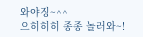와야징~^^
으히히히 종종 놀러와~!